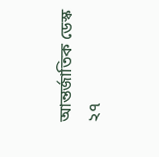আন্তর্জাতিক ডেস্ক
২৭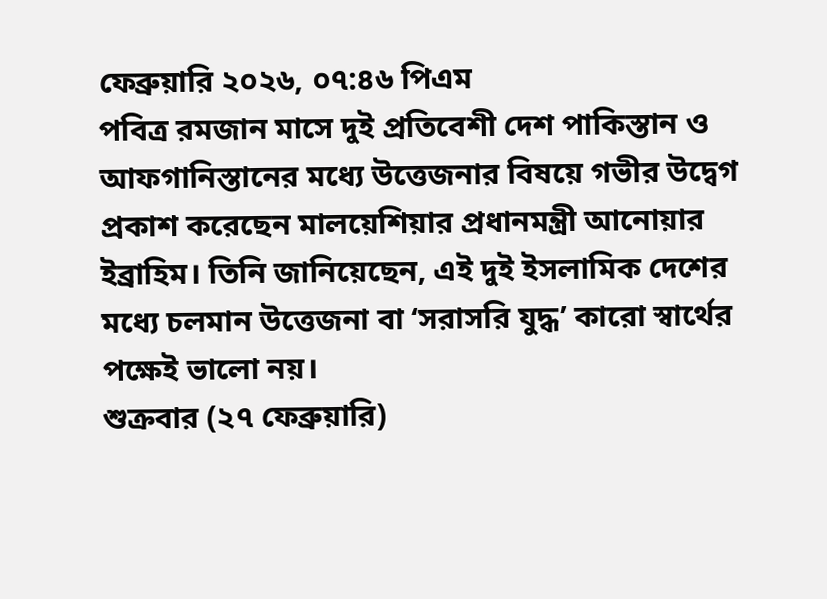ফেব্রুয়ারি ২০২৬, ০৭:৪৬ পিএম
পবিত্র রমজান মাসে দুই প্রতিবেশী দেশ পাকিস্তান ও আফগানিস্তানের মধ্যে উত্তেজনার বিষয়ে গভীর উদ্বেগ প্রকাশ করেছেন মালয়েশিয়ার প্রধানমন্ত্রী আনোয়ার ইব্রাহিম। তিনি জানিয়েছেন, এই দুই ইসলামিক দেশের মধ্যে চলমান উত্তেজনা বা ‘সরাসরি যুদ্ধ’ কারো স্বার্থের পক্ষেই ভালো নয়।
শুক্রবার (২৭ ফেব্রুয়ারি)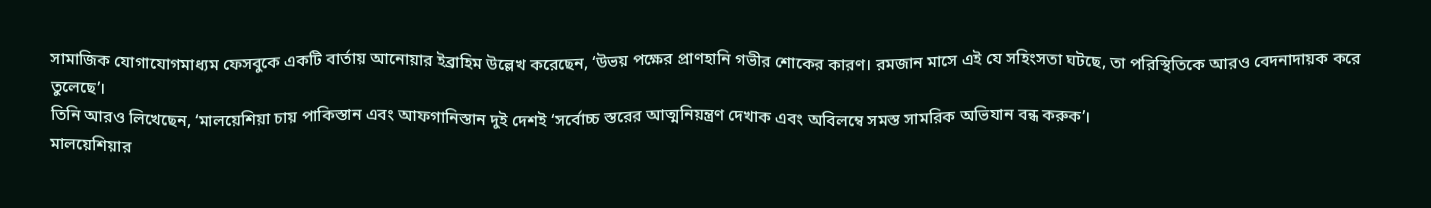সামাজিক যোগাযোগমাধ্যম ফেসবুকে একটি বার্তায় আনোয়ার ইব্রাহিম উল্লেখ করেছেন, ‘উভয় পক্ষের প্রাণহানি গভীর শোকের কারণ। রমজান মাসে এই যে সহিংসতা ঘটছে, তা পরিস্থিতিকে আরও বেদনাদায়ক করে তুলেছে’।
তিনি আরও লিখেছেন, ‘মালয়েশিয়া চায় পাকিস্তান এবং আফগানিস্তান দুই দেশই ‘সর্বোচ্চ স্তরের আত্মনিয়ন্ত্রণ দেখাক এবং অবিলম্বে সমস্ত সামরিক অভিযান বন্ধ করুক’।
মালয়েশিয়ার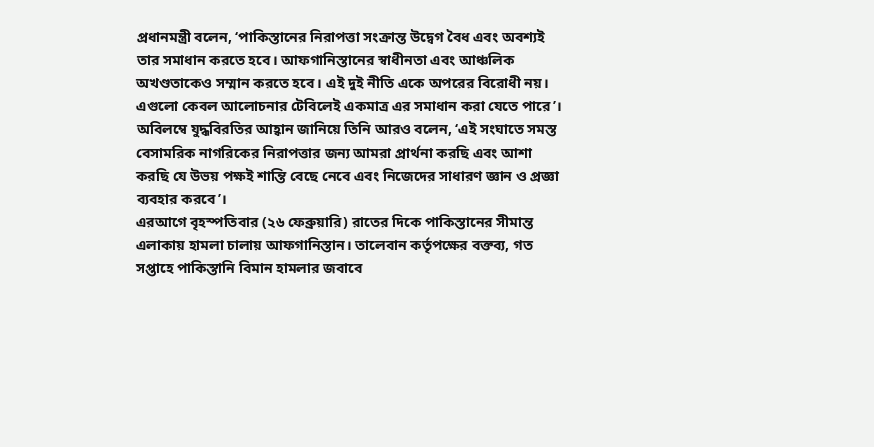প্রধানমন্ত্রী বলেন, ‘পাকিস্তানের নিরাপত্তা সংক্রান্ত উদ্বেগ বৈধ এবং অবশ্যই তার সমাধান করতে হবে। আফগানিস্তানের স্বাধীনতা এবং আঞ্চলিক অখণ্ডতাকেও সম্মান করতে হবে। এই দুই নীতি একে অপরের বিরোধী নয়। এগুলো কেবল আলোচনার টেবিলেই একমাত্র এর সমাধান করা যেতে পারে’।
অবিলম্বে যুদ্ধবিরতির আহ্বান জানিয়ে তিনি আরও বলেন, ‘এই সংঘাতে সমস্ত বেসামরিক নাগরিকের নিরাপত্তার জন্য আমরা প্রার্থনা করছি এবং আশা করছি যে উভয় পক্ষই শান্তি বেছে নেবে এবং নিজেদের সাধারণ জ্ঞান ও প্রজ্ঞা ব্যবহার করবে’।
এরআগে বৃহস্পতিবার (২৬ ফেব্রুয়ারি) রাতের দিকে পাকিস্তানের সীমান্ত এলাকায় হামলা চালায় আফগানিস্তান। তালেবান কর্তৃপক্ষের বক্তব্য, গত সপ্তাহে পাকিস্তানি বিমান হামলার জবাবে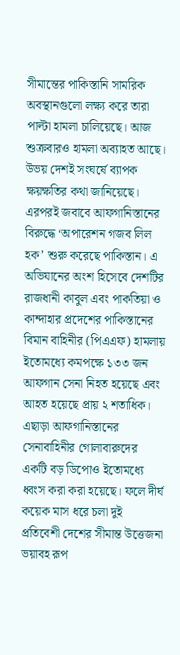সীমান্তের পাকিস্তানি সামরিক অবস্থানগুলো লক্ষ্য করে তারা পাল্টা হামলা চালিয়েছে। আজ শুক্রবারও হামলা অব্যাহত আছে। উভয় দেশই সংঘর্ষে ব্যাপক ক্ষয়ক্ষতির কথা জানিয়েছে।
এরপরই জবাবে আফগানিস্তানের বিরুদ্ধে ‘অপারেশন গজব লিল হক’ শুরু করেছে পাকিস্তান। এ অভিযানের অংশ হিসেবে দেশটির রাজধানী কাবুল এবং পাকতিয়া ও কান্দাহার প্রদেশের পাকিস্তানের বিমান বাহিনীর (পিএএফ) হামলায় ইতোমধ্যে কমপক্ষে ১৩৩ জন আফগান সেনা নিহত হয়েছে এবং আহত হয়েছে প্রায় ২ শতাধিক। এছাড়া আফগানিস্তানের সেনাবাহিনীর গোলাবারুদের একটি বড় ডিপোও ইতোমধ্যে ধ্বংস করা করা হয়েছে। ফলে দীর্ঘ কয়েক মাস ধরে চলা দুই প্রতিবেশী দেশের সীমান্ত উত্তেজনা ভয়াবহ রূপ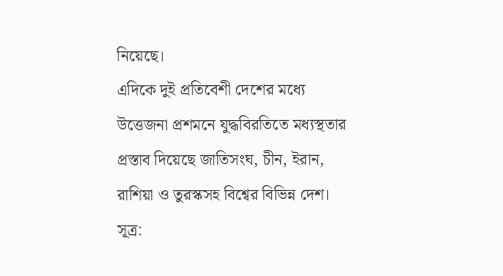নিয়েছে।
এদিকে দুই প্রতিবেশী দেশের মধ্যে উত্তেজনা প্রশমনে যুদ্ধবিরতিতে মধ্যস্থতার প্রস্তাব দিয়েছে জাতিসংঘ, চীন, ইরান, রাশিয়া ও তুরস্কসহ বিশ্বের বিভিন্ন দেশ।
সূত্র: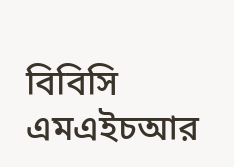বিবিসি
এমএইচআর